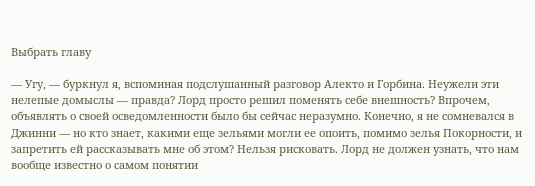Выбрать главу

— Угу, — буркнул я, вспоминая подслушанный разговор Алекто и Горбина. Неужели эти нелепые домыслы — правда? Лорд просто решил поменять себе внешность? Впрочем, объявлять о своей осведомленности было бы сейчас неразумно. Конечно, я не сомневался в Джинни — но кто знает, какими еще зельями могли ее опоить, помимо зелья Покорности, и запретить ей рассказывать мне об этом? Нельзя рисковать. Лорд не должен узнать, что нам вообще известно о самом понятии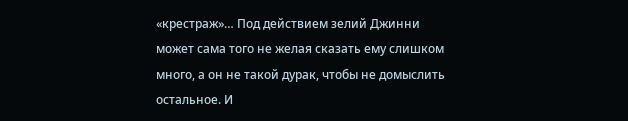«крестраж»… Под действием зелий Джинни может сама того не желая сказать ему слишком много, а он не такой дурак, чтобы не домыслить остальное. И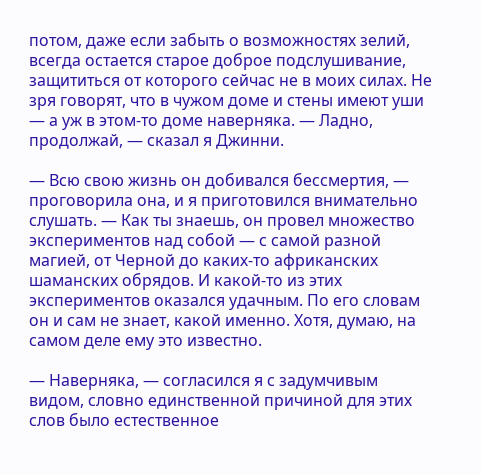потом, даже если забыть о возможностях зелий, всегда остается старое доброе подслушивание, защититься от которого сейчас не в моих силах. Не зря говорят, что в чужом доме и стены имеют уши — а уж в этом-то доме наверняка. — Ладно, продолжай, — сказал я Джинни.

— Всю свою жизнь он добивался бессмертия, — проговорила она, и я приготовился внимательно слушать. — Как ты знаешь, он провел множество экспериментов над собой — с самой разной магией, от Черной до каких-то африканских шаманских обрядов. И какой-то из этих экспериментов оказался удачным. По его словам он и сам не знает, какой именно. Хотя, думаю, на самом деле ему это известно.

— Наверняка, — согласился я с задумчивым видом, словно единственной причиной для этих слов было естественное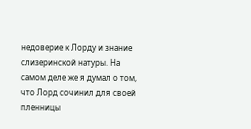недоверие к Лорду и знание слизеринской натуры. На самом деле же я думал о том, что Лорд сочинил для своей пленницы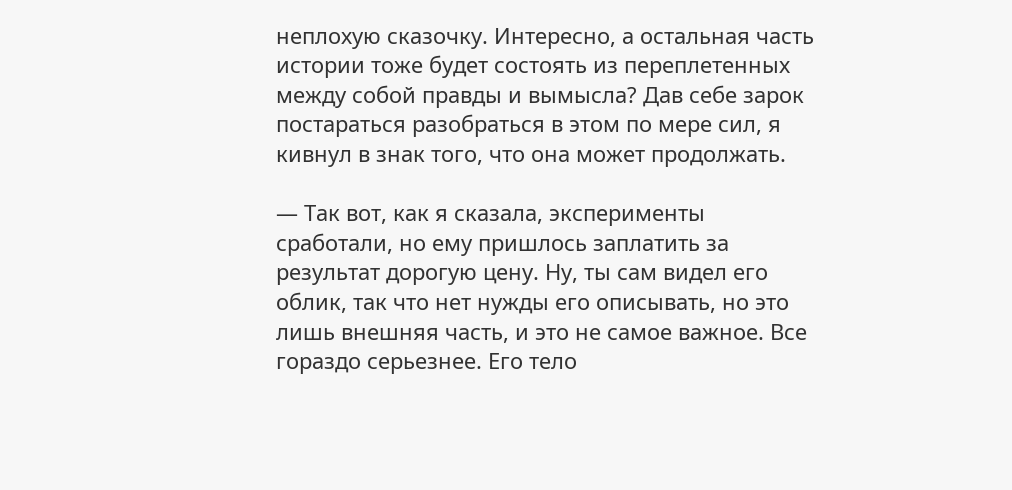неплохую сказочку. Интересно, а остальная часть истории тоже будет состоять из переплетенных между собой правды и вымысла? Дав себе зарок постараться разобраться в этом по мере сил, я кивнул в знак того, что она может продолжать.

— Так вот, как я сказала, эксперименты сработали, но ему пришлось заплатить за результат дорогую цену. Ну, ты сам видел его облик, так что нет нужды его описывать, но это лишь внешняя часть, и это не самое важное. Все гораздо серьезнее. Его тело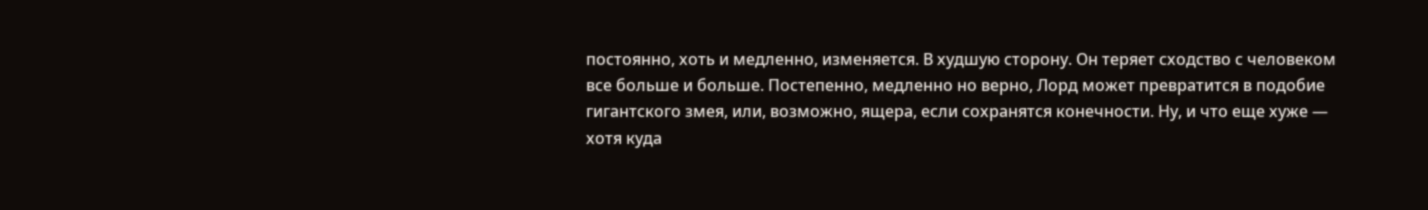постоянно, хоть и медленно, изменяется. В худшую сторону. Он теряет сходство с человеком все больше и больше. Постепенно, медленно но верно, Лорд может превратится в подобие гигантского змея, или, возможно, ящера, если сохранятся конечности. Ну, и что еще хуже — хотя куда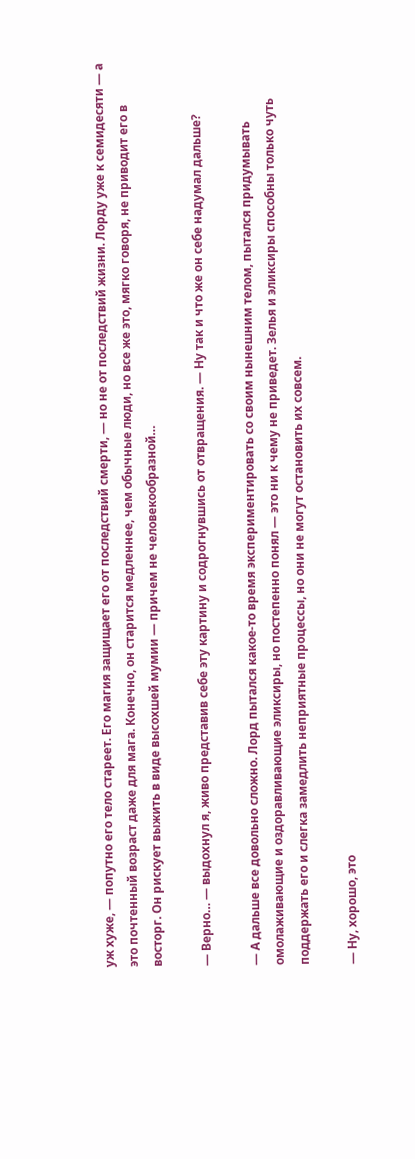уж хуже, — попутно его тело стареет. Его магия защищает его от последствий смерти, — но не от последствий жизни. Лорду уже к семидесяти — а это почтенный возраст даже для мага. Конечно, он старится медленнее, чем обычные люди, но все же это, мягко говоря, не приводит его в восторг. Он рискует выжить в виде высохшей мумии — причем не человекообразной…

— Верно… — выдохнул я, живо представив себе эту картину и содрогнувшись от отвращения. — Ну так и что же он себе надумал дальше?

— А дальше все довольно сложно. Лорд пытался какое-то время экспериментировать со своим нынешним телом, пытался придумывать омолаживающие и оздоравливающие эликсиры, но постепенно понял — это ни к чему не приведет. Зелья и эликсиры способны только чуть поддержать его и слегка замедлить неприятные процессы, но они не могут остановить их совсем.

— Ну, хорошо, это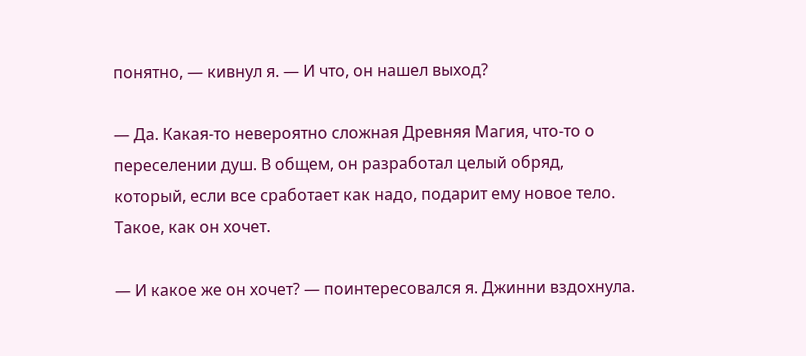понятно, — кивнул я. — И что, он нашел выход?

— Да. Какая-то невероятно сложная Древняя Магия, что-то о переселении душ. В общем, он разработал целый обряд, который, если все сработает как надо, подарит ему новое тело. Такое, как он хочет.

— И какое же он хочет? — поинтересовался я. Джинни вздохнула.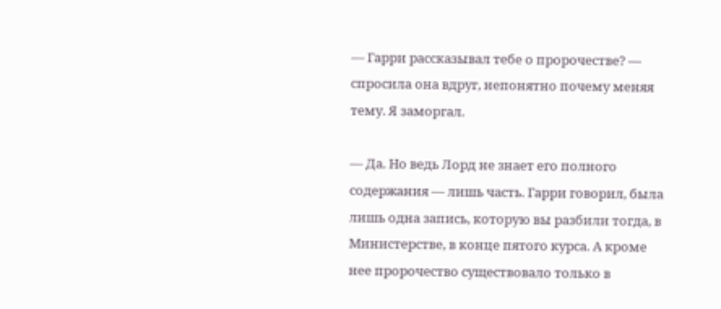— Гарри рассказывал тебе о пророчестве? — спросила она вдруг, непонятно почему меняя тему. Я заморгал.

— Да. Но ведь Лорд не знает его полного содержания — лишь часть. Гарри говорил, была лишь одна запись, которую вы разбили тогда, в Министерстве, в конце пятого курса. А кроме нее пророчество существовало только в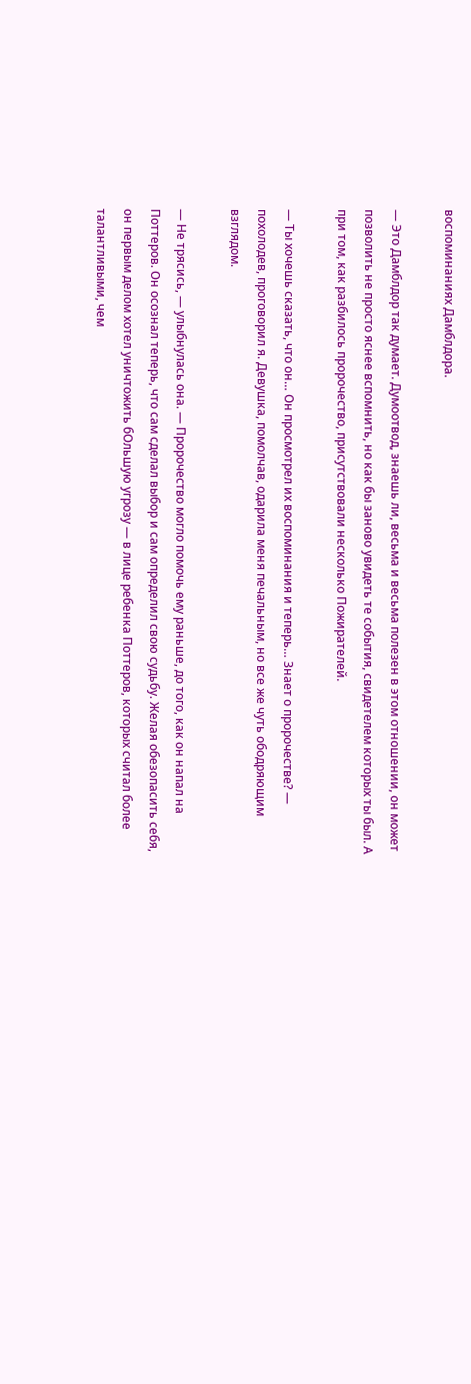воспоминаниях Дамблдора.

— Это Дамблдор так думает. Думоотвод, знаешь ли, весьма и весьма полезен в этом отношении, он может позволить не просто яснее вспомнить, но как бы заново увидеть те события, свидетелем которых ты был. А при том, как разбилось пророчество, присутствовали несколько Пожирателей.

— Ты хочешь сказать, что он… Он просмотрел их воспоминания и теперь… Знает о пророчестве? — похолодев, проговорил я. Девушка, помолчав, одарила меня печальным, но все же чуть ободряющим взглядом.

— Не трясись, — улыбнулась она. — Пророчество могло помочь ему раньше, до того, как он напал на Поттеров. Он осознал теперь, что сам сделал выбор и сам определил свою судьбу. Желая обезопасить себя, он первым делом хотел уничтожить бОльшую угрозу — в лице ребенка Поттеров, которых считал более талантливыми, чем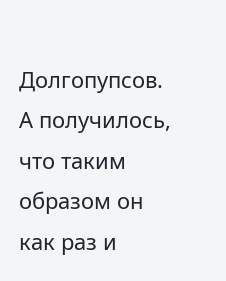Долгопупсов. А получилось, что таким образом он как раз и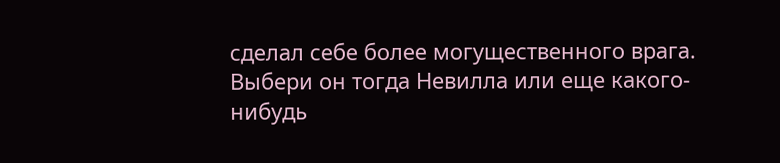сделал себе более могущественного врага. Выбери он тогда Невилла или еще какого-нибудь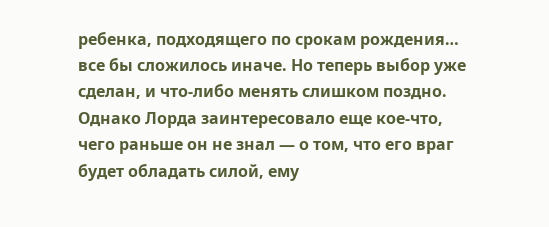ребенка, подходящего по срокам рождения… все бы сложилось иначе. Но теперь выбор уже сделан, и что-либо менять слишком поздно. Однако Лорда заинтересовало еще кое-что, чего раньше он не знал — о том, что его враг будет обладать силой, ему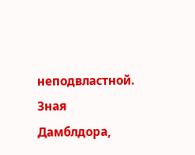неподвластной. Зная Дамблдора,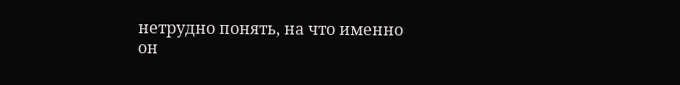нетрудно понять, на что именно он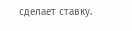сделает ставку.